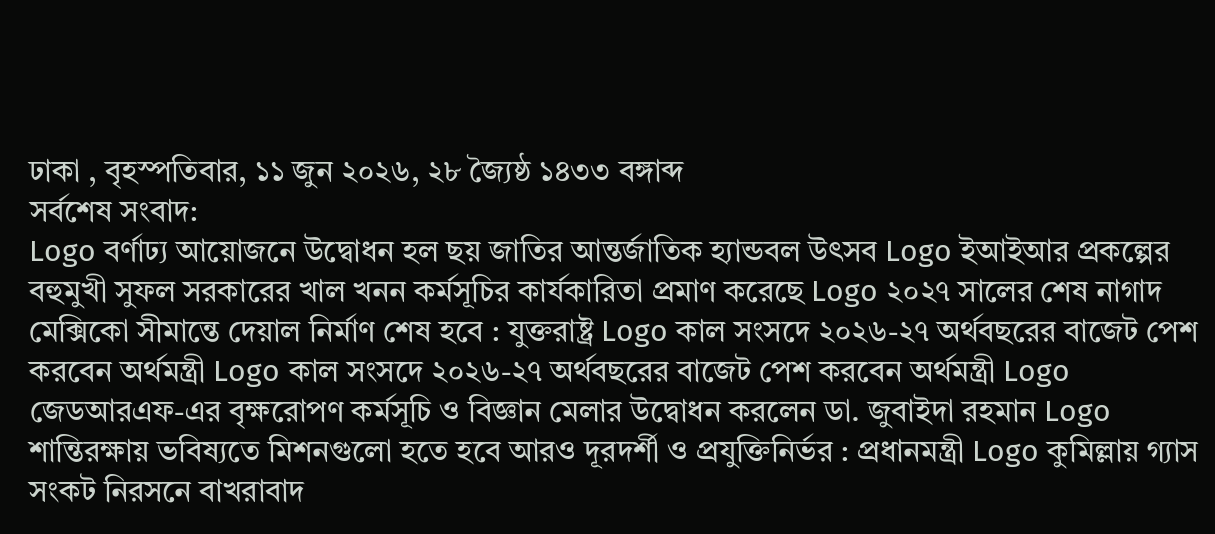ঢাকা , বৃহস্পতিবার, ১১ জুন ২০২৬, ২৮ জ্যৈষ্ঠ ১৪৩৩ বঙ্গাব্দ
সর্বশেষ সংবাদ:
Logo বর্ণাঢ্য আয়োজনে উদ্বোধন হল ছয় জাতির আন্তর্জাতিক হ্যান্ডবল উৎসব Logo ইআইআর প্রকল্পের বহুমুখী সুফল সরকারের খাল খনন কর্মসূচির কার্যকারিতা প্রমাণ করেছে Logo ২০২৭ সালের শেষ নাগাদ মেক্সিকো সীমান্তে দেয়াল নির্মাণ শেষ হবে : যুক্তরাষ্ট্র Logo কাল সংসদে ২০২৬-২৭ অর্থবছরের বাজেট পেশ করবেন অর্থমন্ত্রী Logo কাল সংসদে ২০২৬-২৭ অর্থবছরের বাজেট পেশ করবেন অর্থমন্ত্রী Logo জেডআরএফ-এর বৃক্ষরোপণ কর্মসূচি ও বিজ্ঞান মেলার উদ্বোধন করলেন ডা. জুবাইদা রহমান Logo শান্তিরক্ষায় ভবিষ্যতে মিশনগুলো হতে হবে আরও দূরদর্শী ও প্রযুক্তিনির্ভর : প্রধানমন্ত্রী Logo কুমিল্লায় গ্যাস সংকট নিরসনে বাখরাবাদ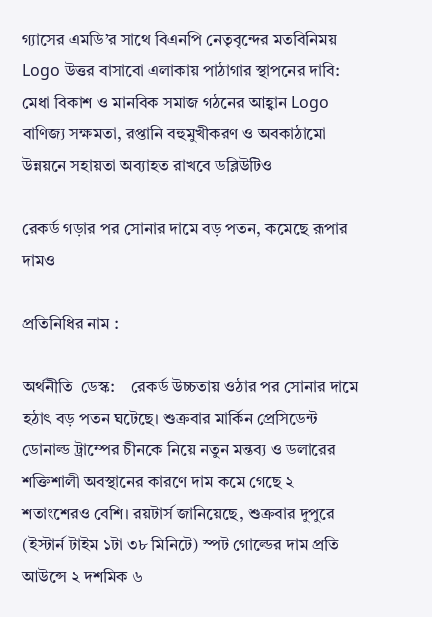গ্যাসের এমডি’র সাথে বিএনপি নেতৃবৃন্দের মতবিনিময় Logo উত্তর বাসাবো এলাকায় পাঠাগার স্থাপনের দাবি: মেধা বিকাশ ও মানবিক সমাজ গঠনের আহ্বান Logo বাণিজ্য সক্ষমতা, রপ্তানি বহুমুখীকরণ ও অবকাঠামো উন্নয়নে সহায়তা অব্যাহত রাখবে ডব্লিউটিও

রেকর্ড গড়ার পর সোনার দামে বড় পতন, কমেছে রূপার দামও

প্রতিনিধির নাম :

অর্থনীতি  ডেস্ক:    রেকর্ড উচ্চতায় ওঠার পর সোনার দামে হঠাৎ বড় পতন ঘটেছে। শুক্রবার মার্কিন প্রেসিডেন্ট ডোনাল্ড ট্রাম্পের চীনকে নিয়ে নতুন মন্তব্য ও ডলারের শক্তিশালী অবস্থানের কারণে দাম কমে গেছে ২ শতাংশেরও বেশি। রয়টার্স জানিয়েছে, শুক্রবার দুপুরে (ইস্টার্ন টাইম ১টা ৩৮ মিনিটে) স্পট গোল্ডের দাম প্রতি আউন্সে ২ দশমিক ৬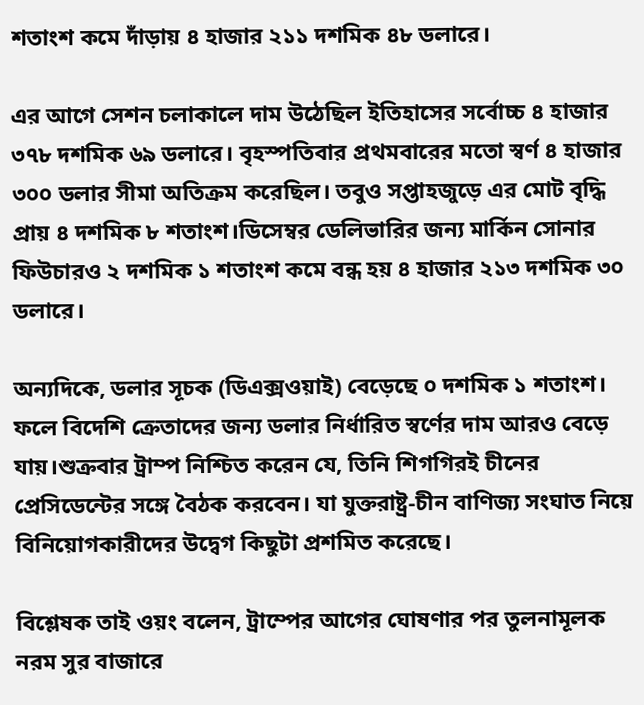শতাংশ কমে দাঁড়ায় ৪ হাজার ২১১ দশমিক ৪৮ ডলারে।

এর আগে সেশন চলাকালে দাম উঠেছিল ইতিহাসের সর্বোচ্চ ৪ হাজার ৩৭৮ দশমিক ৬৯ ডলারে। বৃহস্পতিবার প্রথমবারের মতো স্বর্ণ ৪ হাজার ৩০০ ডলার সীমা অতিক্রম করেছিল। তবুও সপ্তাহজুড়ে এর মোট বৃদ্ধি প্রায় ৪ দশমিক ৮ শতাংশ।ডিসেম্বর ডেলিভারির জন্য মার্কিন সোনার ফিউচারও ২ দশমিক ১ শতাংশ কমে বন্ধ হয় ৪ হাজার ২১৩ দশমিক ৩০ ডলারে।

অন্যদিকে, ডলার সূচক (ডিএক্সওয়াই) বেড়েছে ০ দশমিক ১ শতাংশ। ফলে বিদেশি ক্রেতাদের জন্য ডলার নির্ধারিত স্বর্ণের দাম আরও বেড়ে যায়।শুক্রবার ট্রাম্প নিশ্চিত করেন যে, তিনি শিগগিরই চীনের প্রেসিডেন্টের সঙ্গে বৈঠক করবেন। যা যুক্তরাষ্ট্র-চীন বাণিজ্য সংঘাত নিয়ে বিনিয়োগকারীদের উদ্বেগ কিছুটা প্রশমিত করেছে।

বিশ্লেষক তাই ওয়ং বলেন, ট্রাম্পের আগের ঘোষণার পর তুলনামূলক নরম সুর বাজারে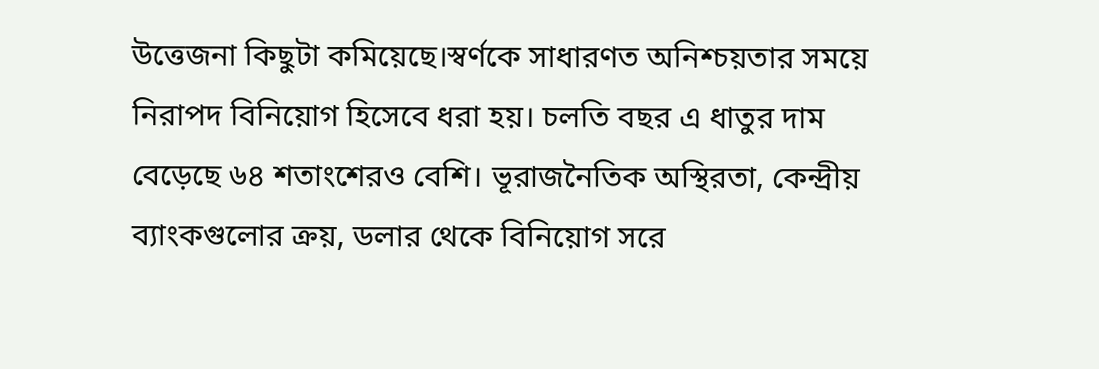উত্তেজনা কিছুটা কমিয়েছে।স্বর্ণকে সাধারণত অনিশ্চয়তার সময়ে নিরাপদ বিনিয়োগ হিসেবে ধরা হয়। চলতি বছর এ ধাতুর দাম বেড়েছে ৬৪ শতাংশেরও বেশি। ভূরাজনৈতিক অস্থিরতা, কেন্দ্রীয় ব্যাংকগুলোর ক্রয়, ডলার থেকে বিনিয়োগ সরে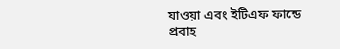যাওয়া এবং ইটিএফ ফান্ডে প্রবাহ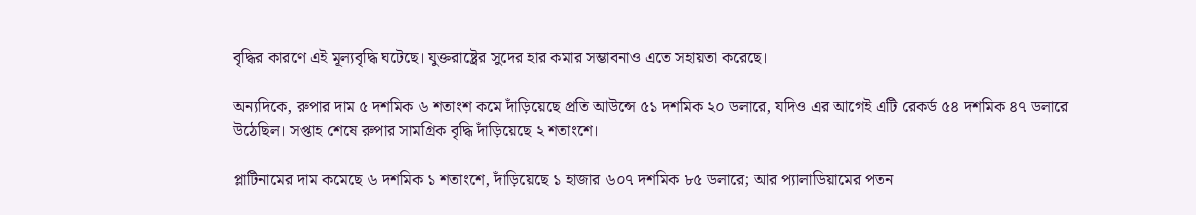বৃদ্ধির কারণে এই মূল্যবৃদ্ধি ঘটেছে। যুক্তরাষ্ট্রের সুদের হার কমার সম্ভাবনাও এতে সহায়তা করেছে।

অন্যদিকে, রুপার দাম ৫ দশমিক ৬ শতাংশ কমে দাঁড়িয়েছে প্রতি আউন্সে ৫১ দশমিক ২০ ডলারে, যদিও এর আগেই এটি রেকর্ড ৫৪ দশমিক ৪৭ ডলারে উঠেছিল। সপ্তাহ শেষে রুপার সামগ্রিক বৃদ্ধি দাঁড়িয়েছে ২ শতাংশে।

প্লাটিনামের দাম কমেছে ৬ দশমিক ১ শতাংশে, দাঁড়িয়েছে ১ হাজার ৬০৭ দশমিক ৮৫ ডলারে; আর প্যালাডিয়ামের পতন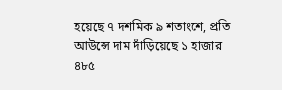হয়েছে ৭ দশমিক ৯ শতাংশে, প্রতি আউন্সে দাম দাঁড়িয়েছে ১ হাজার ৪৮৫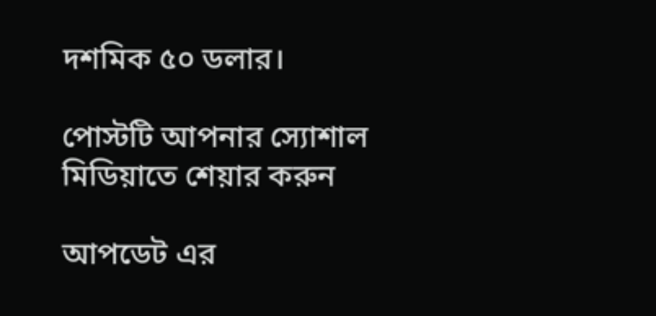দশমিক ৫০ ডলার।

পোস্টটি আপনার স্যোশাল মিডিয়াতে শেয়ার করুন

আপডেট এর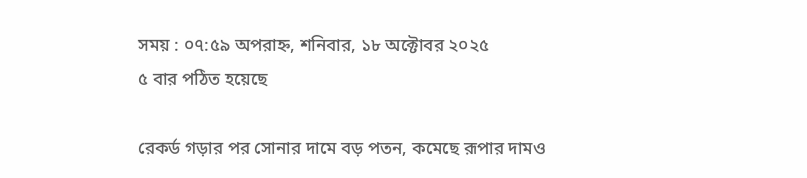সময় : ০৭:৫৯ অপরাহ্ন, শনিবার, ১৮ অক্টোবর ২০২৫
৫ বার পঠিত হয়েছে

রেকর্ড গড়ার পর সোনার দামে বড় পতন, কমেছে রূপার দামও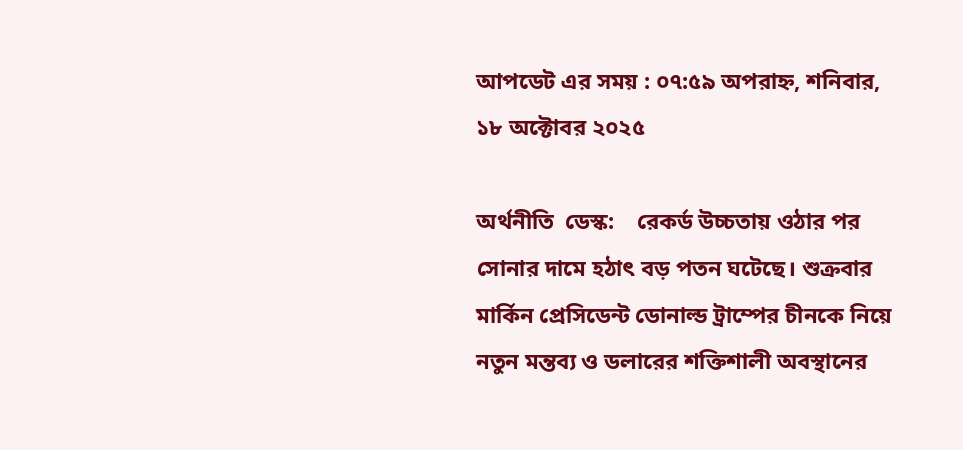আপডেট এর সময় : ০৭:৫৯ অপরাহ্ন, শনিবার, ১৮ অক্টোবর ২০২৫

অর্থনীতি  ডেস্ক:    রেকর্ড উচ্চতায় ওঠার পর সোনার দামে হঠাৎ বড় পতন ঘটেছে। শুক্রবার মার্কিন প্রেসিডেন্ট ডোনাল্ড ট্রাম্পের চীনকে নিয়ে নতুন মন্তব্য ও ডলারের শক্তিশালী অবস্থানের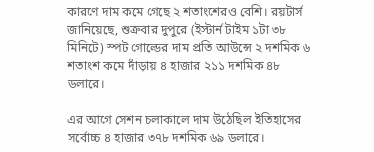কারণে দাম কমে গেছে ২ শতাংশেরও বেশি। রয়টার্স জানিয়েছে, শুক্রবার দুপুরে (ইস্টার্ন টাইম ১টা ৩৮ মিনিটে) স্পট গোল্ডের দাম প্রতি আউন্সে ২ দশমিক ৬ শতাংশ কমে দাঁড়ায় ৪ হাজার ২১১ দশমিক ৪৮ ডলারে।

এর আগে সেশন চলাকালে দাম উঠেছিল ইতিহাসের সর্বোচ্চ ৪ হাজার ৩৭৮ দশমিক ৬৯ ডলারে।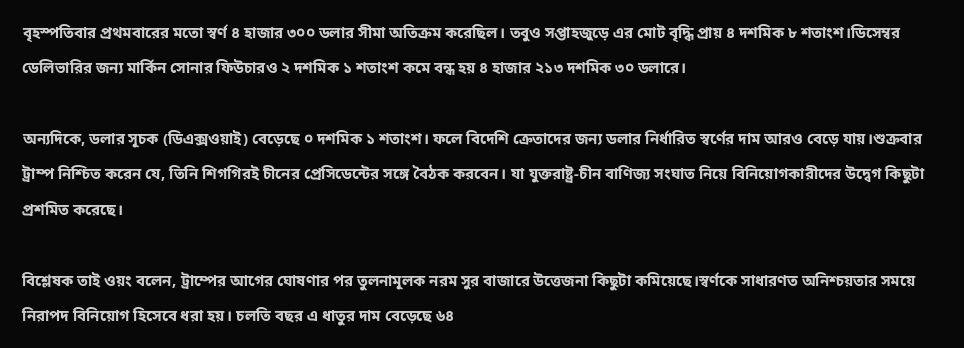বৃহস্পতিবার প্রথমবারের মতো স্বর্ণ ৪ হাজার ৩০০ ডলার সীমা অতিক্রম করেছিল। তবুও সপ্তাহজুড়ে এর মোট বৃদ্ধি প্রায় ৪ দশমিক ৮ শতাংশ।ডিসেম্বর ডেলিভারির জন্য মার্কিন সোনার ফিউচারও ২ দশমিক ১ শতাংশ কমে বন্ধ হয় ৪ হাজার ২১৩ দশমিক ৩০ ডলারে।

অন্যদিকে, ডলার সূচক (ডিএক্সওয়াই) বেড়েছে ০ দশমিক ১ শতাংশ। ফলে বিদেশি ক্রেতাদের জন্য ডলার নির্ধারিত স্বর্ণের দাম আরও বেড়ে যায়।শুক্রবার ট্রাম্প নিশ্চিত করেন যে, তিনি শিগগিরই চীনের প্রেসিডেন্টের সঙ্গে বৈঠক করবেন। যা যুক্তরাষ্ট্র-চীন বাণিজ্য সংঘাত নিয়ে বিনিয়োগকারীদের উদ্বেগ কিছুটা প্রশমিত করেছে।

বিশ্লেষক তাই ওয়ং বলেন, ট্রাম্পের আগের ঘোষণার পর তুলনামূলক নরম সুর বাজারে উত্তেজনা কিছুটা কমিয়েছে।স্বর্ণকে সাধারণত অনিশ্চয়তার সময়ে নিরাপদ বিনিয়োগ হিসেবে ধরা হয়। চলতি বছর এ ধাতুর দাম বেড়েছে ৬৪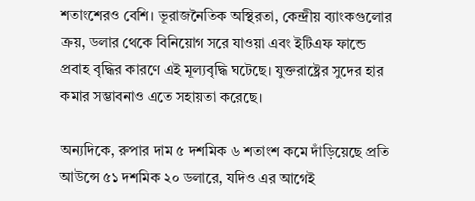শতাংশেরও বেশি। ভূরাজনৈতিক অস্থিরতা, কেন্দ্রীয় ব্যাংকগুলোর ক্রয়, ডলার থেকে বিনিয়োগ সরে যাওয়া এবং ইটিএফ ফান্ডে প্রবাহ বৃদ্ধির কারণে এই মূল্যবৃদ্ধি ঘটেছে। যুক্তরাষ্ট্রের সুদের হার কমার সম্ভাবনাও এতে সহায়তা করেছে।

অন্যদিকে, রুপার দাম ৫ দশমিক ৬ শতাংশ কমে দাঁড়িয়েছে প্রতি আউন্সে ৫১ দশমিক ২০ ডলারে, যদিও এর আগেই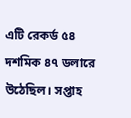এটি রেকর্ড ৫৪ দশমিক ৪৭ ডলারে উঠেছিল। সপ্তাহ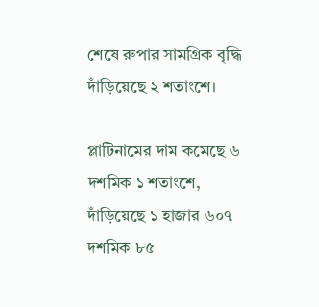শেষে রুপার সামগ্রিক বৃদ্ধি দাঁড়িয়েছে ২ শতাংশে।

প্লাটিনামের দাম কমেছে ৬ দশমিক ১ শতাংশে, দাঁড়িয়েছে ১ হাজার ৬০৭ দশমিক ৮৫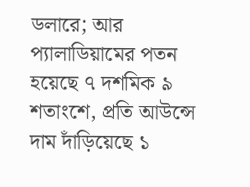ডলারে; আর প্যালাডিয়ামের পতন হয়েছে ৭ দশমিক ৯ শতাংশে, প্রতি আউন্সে দাম দাঁড়িয়েছে ১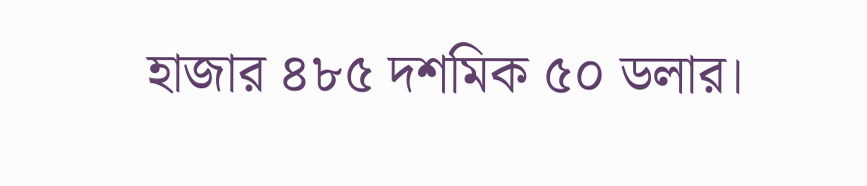হাজার ৪৮৫ দশমিক ৫০ ডলার।